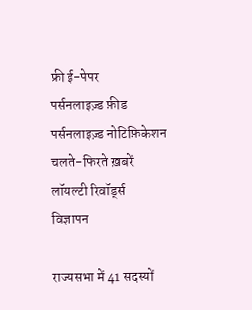फ्री ई-पेपर
पर्सनलाइज़्ड फ़ीड
पर्सनलाइज़्ड नोटिफ़िकेशन
चलते-फिरते ख़बरें
लॉयल्टी रिवॉर्ड्स
विज्ञापन

राज्यसभा में 41 सदस्यों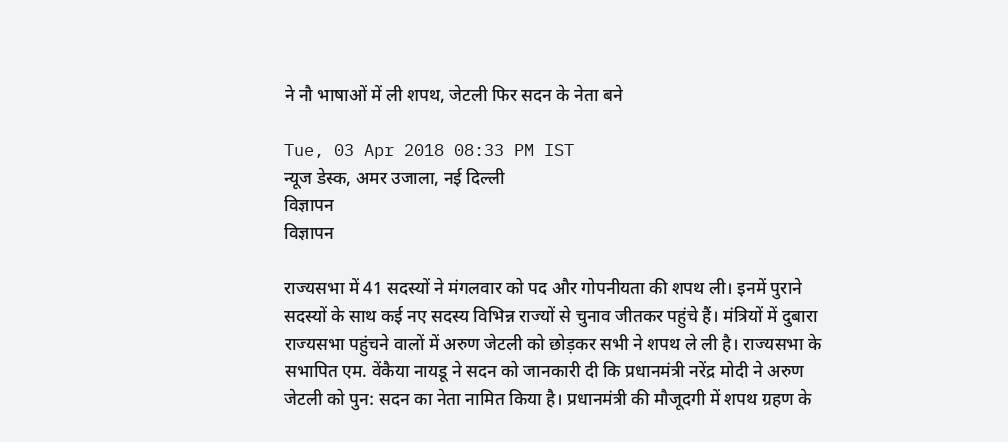ने नौ भाषाओं में ली शपथ, जेटली फिर सदन के नेता बने

Tue, 03 Apr 2018 08:33 PM IST
न्यूज डेस्क, अमर उजाला, नई दिल्ली
विज्ञापन
विज्ञापन

राज्यसभा में 41 सदस्यों ने मंगलवार को पद और गोपनीयता की शपथ ली। इनमें पुराने सदस्यों के साथ कई नए सदस्य विभिन्न राज्यों से चुनाव जीतकर पहुंचे हैं। मंत्रियों में दुबारा राज्यसभा पहुंचने वालों में अरुण जेटली को छोड़कर सभी ने शपथ ले ली है। राज्यसभा के सभापित एम. वेंकैया नायडू ने सदन को जानकारी दी कि प्रधानमंत्री नरेंद्र मोदी ने अरुण जेटली को पुन: सदन का नेता नामित किया है। प्रधानमंत्री की मौजूदगी में शपथ ग्रहण के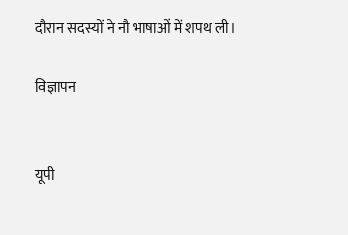दौरान सदस्यों ने नौ भाषाओं में शपथ ली।

विज्ञापन


यूपी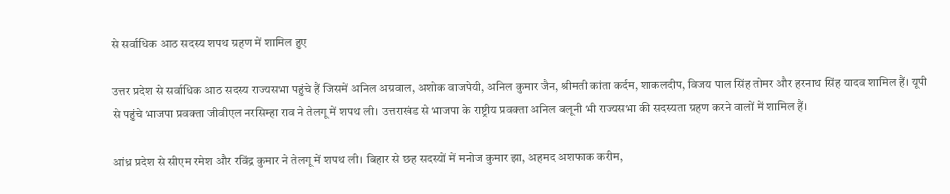से सर्वाधिक आठ सदस्य शपथ ग्रहण में शामिल हुए

उत्तर प्रदेश से सर्वाधिक आठ सदस्य राज्यसभा पहुंचे हैं जिसमें अनिल अग्रवाल, अशोक वाजपेयी, अनिल कुमार जैन, श्रीमती कांता कर्दम, शाकलदीप, विजय पाल सिंह तोमर और हरनाथ सिंह यादव शामिल हैं। यूपी से पहुंचे भाजपा प्रवक्ता जीवीएल नरसिम्हा राव ने तेलगू में शपथ ली। उत्तराखंड से भाजपा के राष्ट्रीय प्रवक्ता अनिल बलूनी भी राज्यसभा की सदस्यता ग्रहण करने वालों में शामिल हैं।

आंध्र प्रदेश से सीएम रमेश और रविंद्र कुमार ने तेलगू में शपथ ली। बिहार से छह सदस्यों में मनोज कुमार झा, अहमद अशफाक करीम,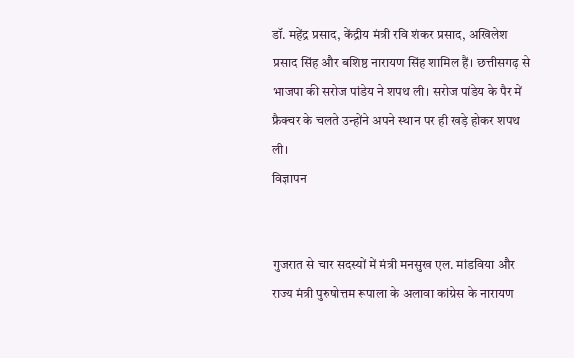डॉ. महेंद्र प्रसाद, केंद्रीय मंत्री रवि शंकर प्रसाद, अखिलेश प्रसाद सिंह और बशिष्ठ नारायण सिंह शामिल हैं। छत्तीसगढ़ से भाजपा की सरोज पांडेय ने शपथ ली। सरोज पांडेय के पैर में फ्रैक्चर के चलते उन्होंने अपने स्थान पर ही खड़े होकर शपथ ली।
विज्ञापन


गुजरात से चार सदस्यों में मंत्री मनसुख एल. मांडविया और राज्य मंत्री पुरुषोत्तम रूपाला के अलावा कांग्रेस के नारायण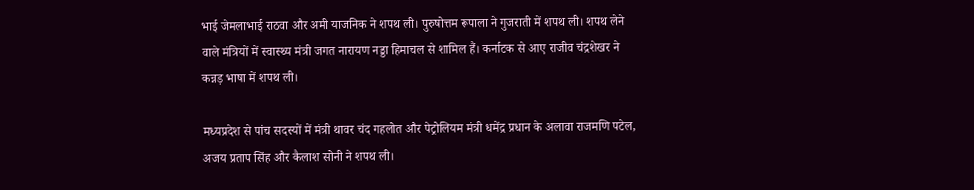भाई जेमलाभाई राठवा और अमी याजनिक ने शपथ ली। पुरुषोत्तम रूपाला ने गुजराती में शपथ ली। शपथ लेने वाले मंत्रियों में स्वास्थ्य मंत्री जगत नारायण नड्डा हिमाचल से शामिल हैं। कर्नाटक से आए राजीव चंद्रशेखर ने कन्नड़ भाषा में शपथ ली।

मध्यप्रदेश से पांच सदस्यों में मंत्री थावर चंद गहलोत और पेट्रोलियम मंत्री धमेंद्र प्रधान के अलावा राजमणि पटेल, अजय प्रताप सिंह और कैलाश सोनी ने शपथ ली।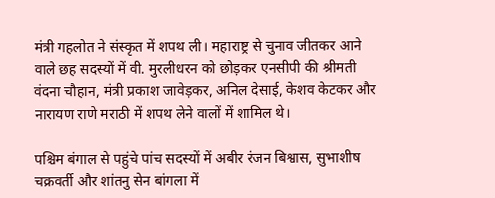मंत्री गहलोत ने संस्कृत में शपथ ली। महाराष्ट्र से चुनाव जीतकर आने वाले छह सदस्यों में वी. मुरलीधरन को छोड़कर एनसीपी की श्रीमती वंदना चौहान, मंत्री प्रकाश जावेड़कर, अनिल देसाई, केशव केटकर और नारायण राणे मराठी में शपथ लेने वालों में शामिल थे।

पश्चिम बंगाल से पहुंचे पांच सदस्यों में अबीर रंजन बिश्वास, सुभाशीष चक्रवर्ती और शांतनु सेन बांगला में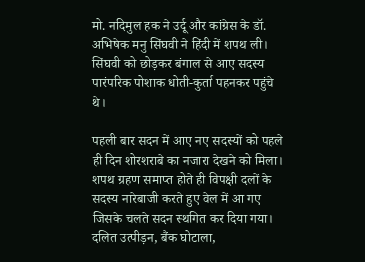मो. नदिमुल हक ने उर्दू और कांग्रेस के डॉ. अभिषेक मनु सिंघवी ने हिंदी में शपथ ली। सिंघवी को छोड़कर बंगाल से आए सदस्य पारंपरिक पोशाक धोती-कुर्ता पहनकर पहुंचे थे।

पहली बार सदन में आए नए सदस्यों को पहले ही दिन शोरशराबे का नजारा देखने को मिला। शपथ ग्रहण समाप्त होते ही विपक्षी दलों के सदस्य नारेबाजी करते हुए वेल में आ गए जिसके चलते सदन स्थगित कर दिया गया। दलित उत्पीड़न, बैंक घोटाला,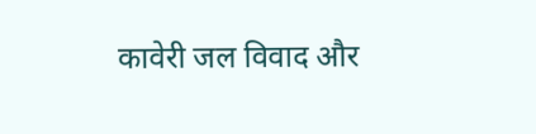कावेरी जल विवाद और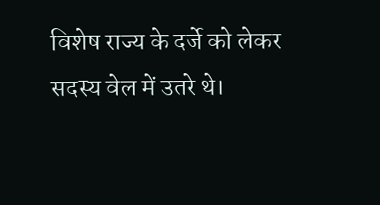विशेष राज्य के दर्जे को लेकर सदस्य वेल में उतरे थे।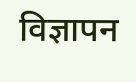विज्ञापन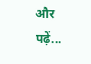और पढ़ें...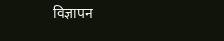विज्ञापन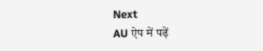Next
AU ऐप में पढ़ें